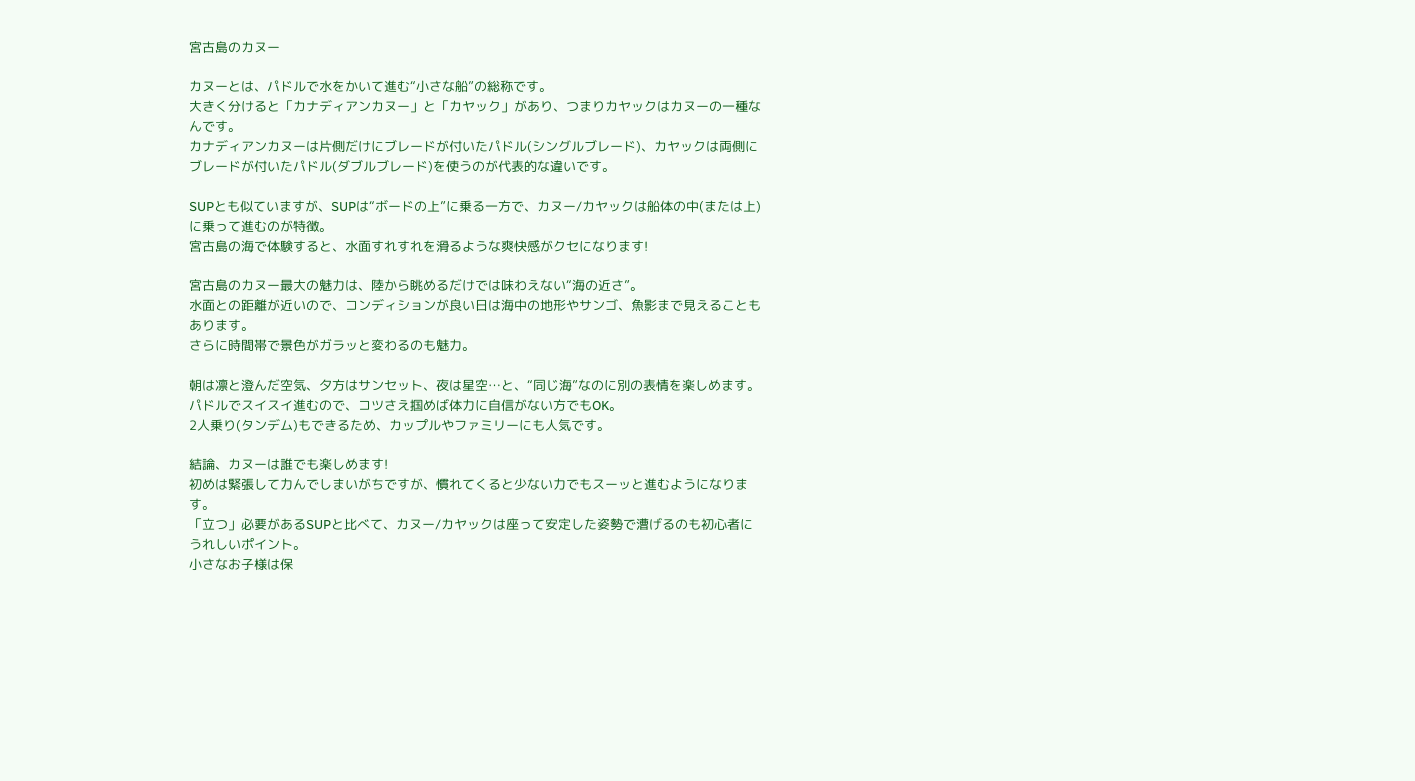宮古島のカヌー

カヌーとは、パドルで水をかいて進む“小さな船”の総称です。
大きく分けると「カナディアンカヌー」と「カヤック」があり、つまりカヤックはカヌーの一種なんです。
カナディアンカヌーは片側だけにブレードが付いたパドル(シングルブレード)、カヤックは両側にブレードが付いたパドル(ダブルブレード)を使うのが代表的な違いです。

SUPとも似ていますが、SUPは“ボードの上”に乗る一方で、カヌー/カヤックは船体の中(または上)に乗って進むのが特徴。
宮古島の海で体験すると、水面すれすれを滑るような爽快感がクセになります!

宮古島のカヌー最大の魅力は、陸から眺めるだけでは味わえない“海の近さ”。
水面との距離が近いので、コンディションが良い日は海中の地形やサンゴ、魚影まで見えることもあります。
さらに時間帯で景色がガラッと変わるのも魅力。

朝は凛と澄んだ空気、夕方はサンセット、夜は星空…と、“同じ海”なのに別の表情を楽しめます。
パドルでスイスイ進むので、コツさえ掴めば体力に自信がない方でもOK。
2人乗り(タンデム)もできるため、カップルやファミリーにも人気です。

結論、カヌーは誰でも楽しめます!
初めは緊張して力んでしまいがちですが、慣れてくると少ない力でもスーッと進むようになります。
「立つ」必要があるSUPと比べて、カヌー/カヤックは座って安定した姿勢で漕げるのも初心者にうれしいポイント。
小さなお子様は保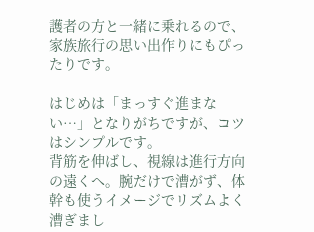護者の方と一緒に乗れるので、家族旅行の思い出作りにもぴったりです。

はじめは「まっすぐ進まない…」となりがちですが、コツはシンプルです。
背筋を伸ばし、視線は進行方向の遠くへ。腕だけで漕がず、体幹も使うイメージでリズムよく漕ぎまし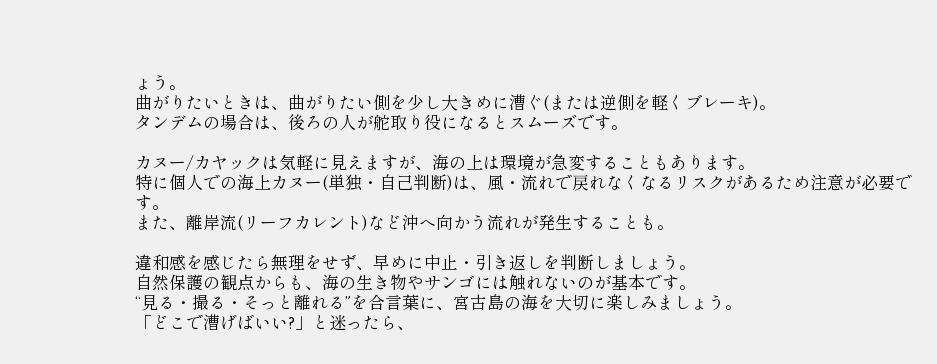ょう。
曲がりたいときは、曲がりたい側を少し大きめに漕ぐ(または逆側を軽くブレーキ)。
タンデムの場合は、後ろの人が舵取り役になるとスムーズです。

カヌー/カヤックは気軽に見えますが、海の上は環境が急変することもあります。
特に個人での海上カヌー(単独・自己判断)は、風・流れで戻れなくなるリスクがあるため注意が必要です。
また、離岸流(リーフカレント)など沖へ向かう流れが発生することも。

違和感を感じたら無理をせず、早めに中止・引き返しを判断しましょう。
自然保護の観点からも、海の生き物やサンゴには触れないのが基本です。
“見る・撮る・そっと離れる”を合言葉に、宮古島の海を大切に楽しみましょう。
「どこで漕げばいい?」と迷ったら、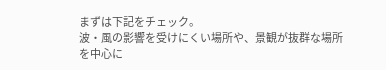まずは下記をチェック。
波・風の影響を受けにくい場所や、景観が抜群な場所を中心に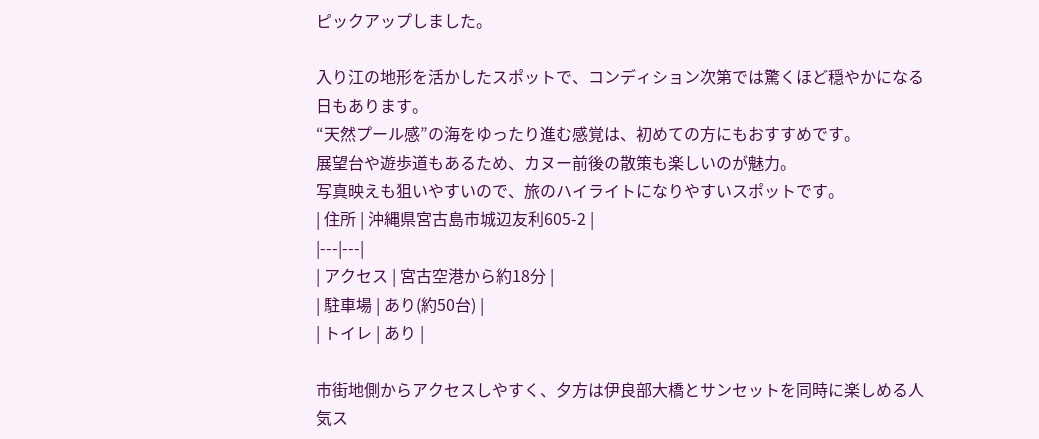ピックアップしました。

入り江の地形を活かしたスポットで、コンディション次第では驚くほど穏やかになる日もあります。
“天然プール感”の海をゆったり進む感覚は、初めての方にもおすすめです。
展望台や遊歩道もあるため、カヌー前後の散策も楽しいのが魅力。
写真映えも狙いやすいので、旅のハイライトになりやすいスポットです。
| 住所 | 沖縄県宮古島市城辺友利605-2 |
|---|---|
| アクセス | 宮古空港から約18分 |
| 駐車場 | あり(約50台) |
| トイレ | あり |

市街地側からアクセスしやすく、夕方は伊良部大橋とサンセットを同時に楽しめる人気ス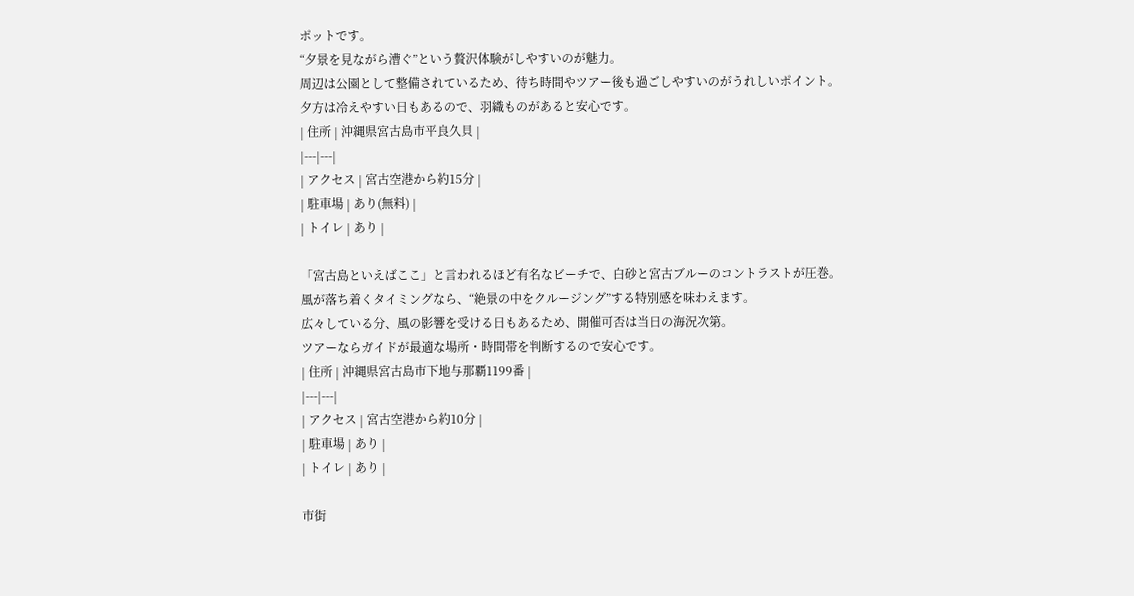ポットです。
“夕景を見ながら漕ぐ”という贅沢体験がしやすいのが魅力。
周辺は公園として整備されているため、待ち時間やツアー後も過ごしやすいのがうれしいポイント。
夕方は冷えやすい日もあるので、羽織ものがあると安心です。
| 住所 | 沖縄県宮古島市平良久貝 |
|---|---|
| アクセス | 宮古空港から約15分 |
| 駐車場 | あり(無料) |
| トイレ | あり |

「宮古島といえばここ」と言われるほど有名なビーチで、白砂と宮古ブルーのコントラストが圧巻。
風が落ち着くタイミングなら、“絶景の中をクルージング”する特別感を味わえます。
広々している分、風の影響を受ける日もあるため、開催可否は当日の海況次第。
ツアーならガイドが最適な場所・時間帯を判断するので安心です。
| 住所 | 沖縄県宮古島市下地与那覇1199番 |
|---|---|
| アクセス | 宮古空港から約10分 |
| 駐車場 | あり |
| トイレ | あり |

市街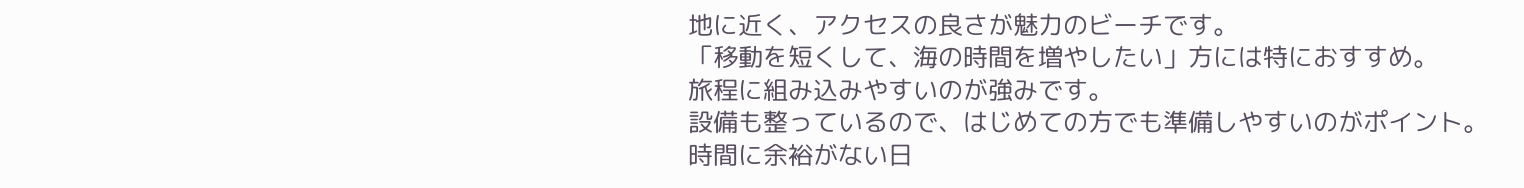地に近く、アクセスの良さが魅力のビーチです。
「移動を短くして、海の時間を増やしたい」方には特におすすめ。
旅程に組み込みやすいのが強みです。
設備も整っているので、はじめての方でも準備しやすいのがポイント。
時間に余裕がない日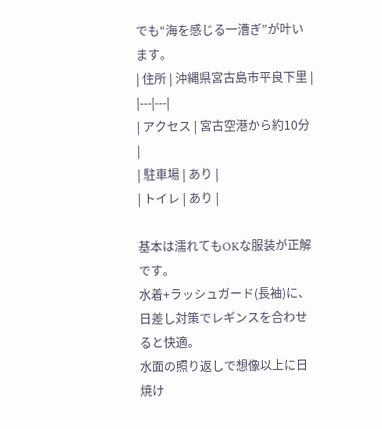でも“海を感じる一漕ぎ”が叶います。
| 住所 | 沖縄県宮古島市平良下里 |
|---|---|
| アクセス | 宮古空港から約10分 |
| 駐車場 | あり |
| トイレ | あり |

基本は濡れてもOKな服装が正解です。
水着+ラッシュガード(長袖)に、日差し対策でレギンスを合わせると快適。
水面の照り返しで想像以上に日焼け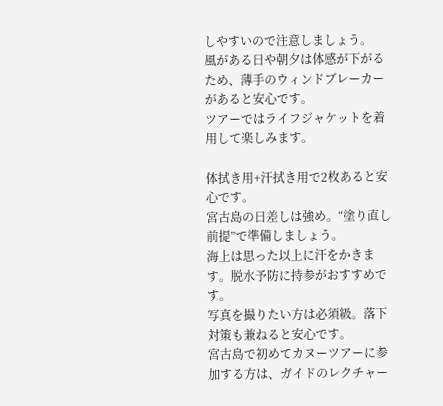しやすいので注意しましょう。
風がある日や朝夕は体感が下がるため、薄手のウィンドブレーカーがあると安心です。
ツアーではライフジャケットを着用して楽しみます。

体拭き用+汗拭き用で2枚あると安心です。
宮古島の日差しは強め。“塗り直し前提”で準備しましょう。
海上は思った以上に汗をかきます。脱水予防に持参がおすすめです。
写真を撮りたい方は必須級。落下対策も兼ねると安心です。
宮古島で初めてカヌーツアーに参加する方は、ガイドのレクチャー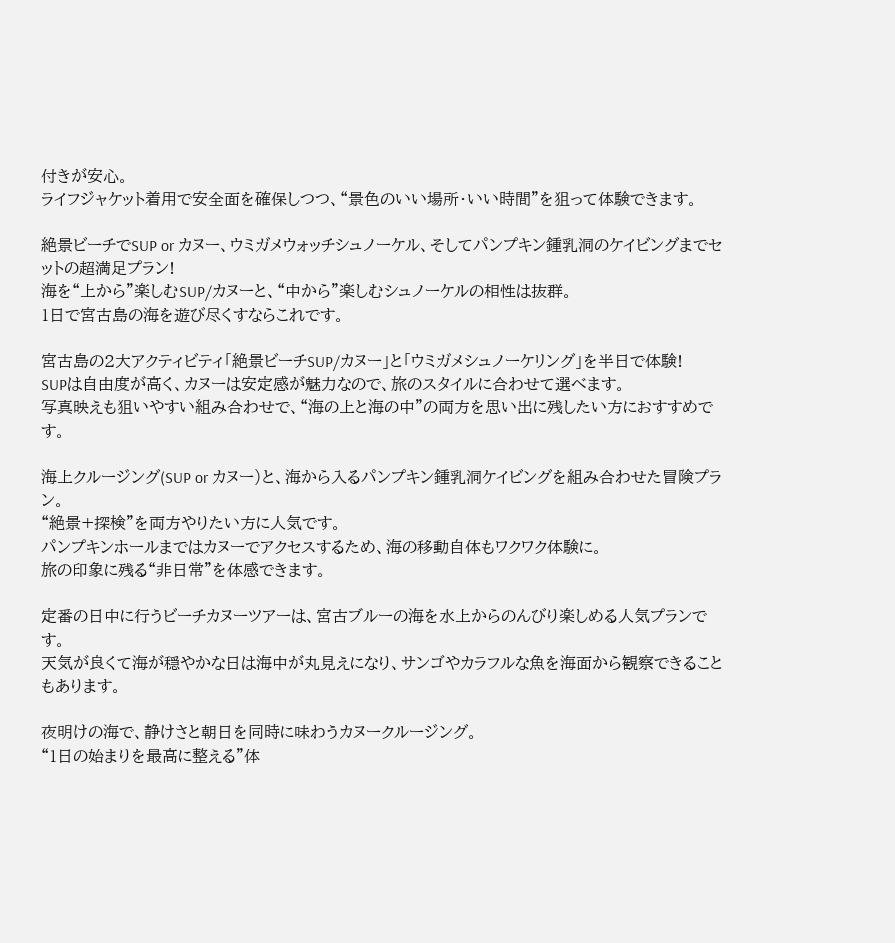付きが安心。
ライフジャケット着用で安全面を確保しつつ、“景色のいい場所・いい時間”を狙って体験できます。

絶景ビーチでSUP or カヌー、ウミガメウォッチシュノーケル、そしてパンプキン鍾乳洞のケイビングまでセットの超満足プラン!
海を“上から”楽しむSUP/カヌーと、“中から”楽しむシュノーケルの相性は抜群。
1日で宮古島の海を遊び尽くすならこれです。

宮古島の2大アクティビティ「絶景ビーチSUP/カヌー」と「ウミガメシュノーケリング」を半日で体験!
SUPは自由度が高く、カヌーは安定感が魅力なので、旅のスタイルに合わせて選べます。
写真映えも狙いやすい組み合わせで、“海の上と海の中”の両方を思い出に残したい方におすすめです。

海上クルージング(SUP or カヌー)と、海から入るパンプキン鍾乳洞ケイビングを組み合わせた冒険プラン。
“絶景+探検”を両方やりたい方に人気です。
パンプキンホールまではカヌーでアクセスするため、海の移動自体もワクワク体験に。
旅の印象に残る“非日常”を体感できます。

定番の日中に行うビーチカヌーツアーは、宮古ブルーの海を水上からのんびり楽しめる人気プランです。
天気が良くて海が穏やかな日は海中が丸見えになり、サンゴやカラフルな魚を海面から観察できることもあります。

夜明けの海で、静けさと朝日を同時に味わうカヌークルージング。
“1日の始まりを最高に整える”体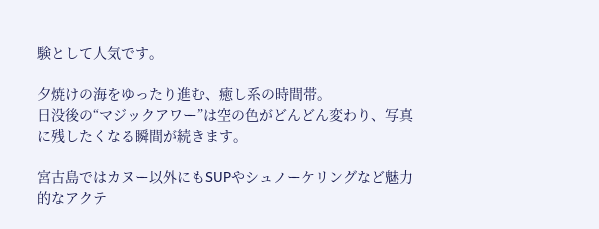験として人気です。

夕焼けの海をゆったり進む、癒し系の時間帯。
日没後の“マジックアワー”は空の色がどんどん変わり、写真に残したくなる瞬間が続きます。

宮古島ではカヌー以外にもSUPやシュノーケリングなど魅力的なアクテ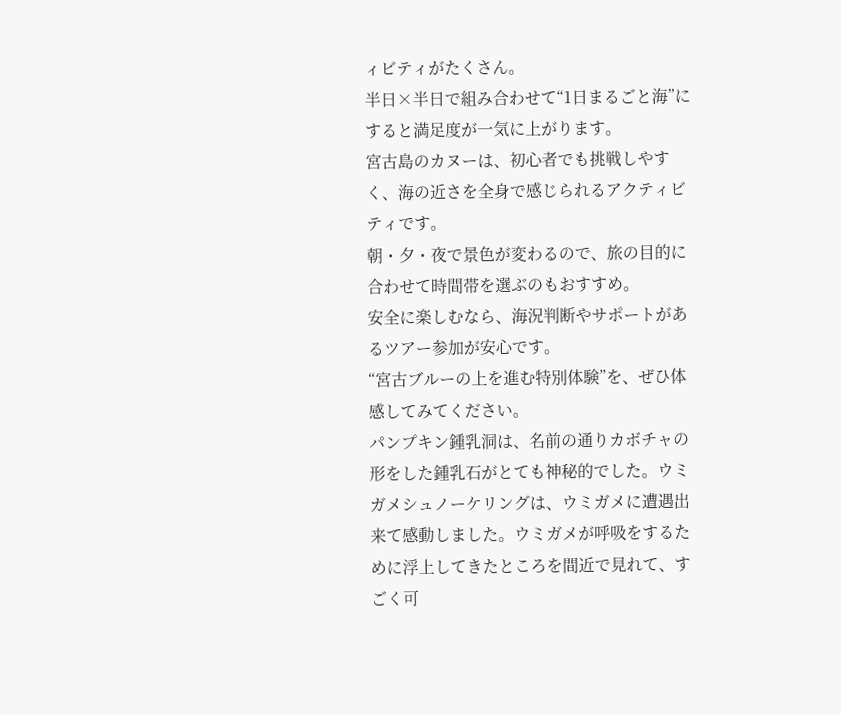ィビティがたくさん。
半日×半日で組み合わせて“1日まるごと海”にすると満足度が一気に上がります。
宮古島のカヌーは、初心者でも挑戦しやすく、海の近さを全身で感じられるアクティビティです。
朝・夕・夜で景色が変わるので、旅の目的に合わせて時間帯を選ぶのもおすすめ。
安全に楽しむなら、海況判断やサポートがあるツアー参加が安心です。
“宮古ブルーの上を進む特別体験”を、ぜひ体感してみてください。
パンプキン鍾乳洞は、名前の通りカボチャの形をした鍾乳石がとても神秘的でした。ウミガメシュノーケリングは、ウミガメに遭遇出来て感動しました。ウミガメが呼吸をするために浮上してきたところを間近で見れて、すごく可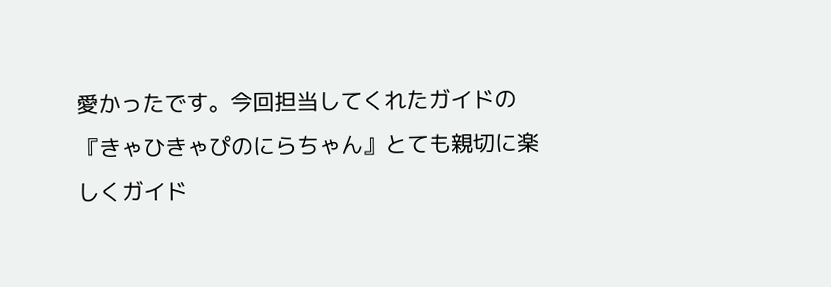愛かったです。今回担当してくれたガイドの『きゃひきゃぴのにらちゃん』とても親切に楽しくガイド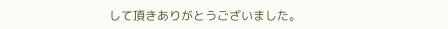して頂きありがとうございました。